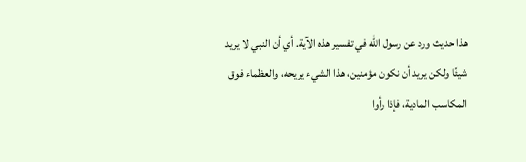هذا حديث ورد عن رسول الله في تفسير هذه الآية. أي أن النبي لا يريد شيئًا ولكن يريد أن نكون مؤمنين، هذا الشيء يريحه، والعظماء فوق المكاسب المادية، فإذا رأوا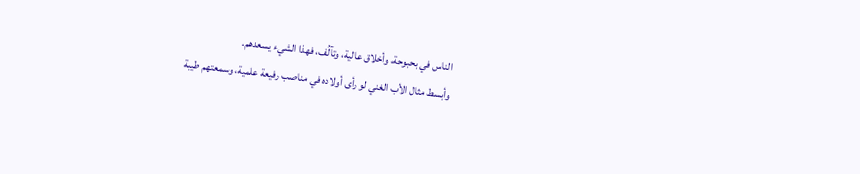الناس في بحبوحة، وأخلاق عالية، وتآلُف، فهذا الشيء يسعدهم.
وأبسط مثال الأب الغني لو رأى أولاده في مناصب رفيعة علمية، وسمعتهم طيبة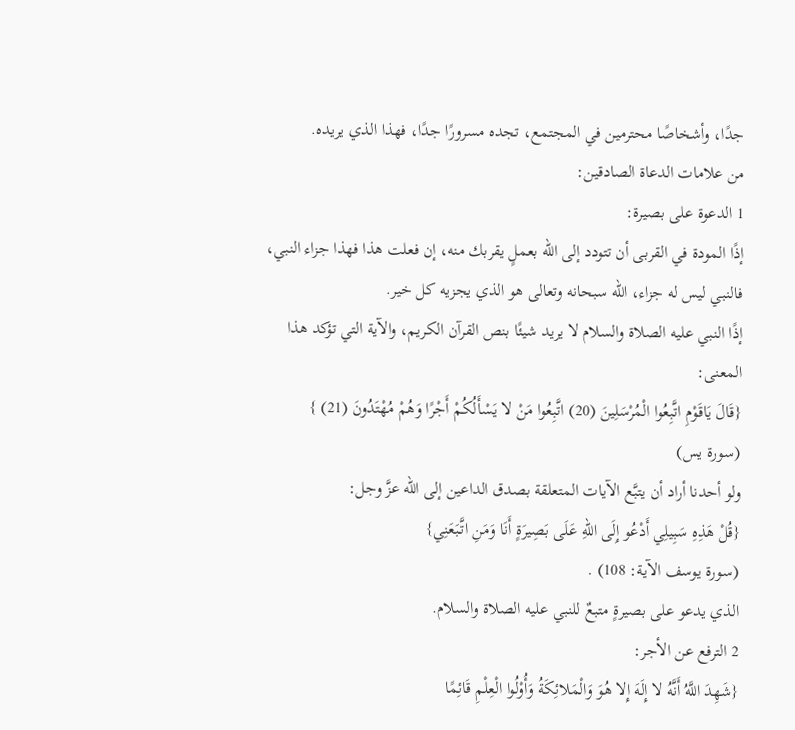جدًا، وأشخاصًا محترمين في المجتمع، تجده مسرورًا جدًا، فهذا الذي يريده.
من علامات الدعاة الصادقين:
1 الدعوة على بصيرة:
إذًا المودة في القربى أن تتودد إلى الله بعملٍ يقربك منه، إن فعلت هذا فهذا جزاء النبي، فالنبي ليس له جزاء، الله سبحانه وتعالى هو الذي يجزيه كل خير.
إذًا النبي عليه الصلاة والسلام لا يريد شيئًا بنص القرآن الكريم، والآية التي تؤكد هذا المعنى:
{قَالَ يَاقَوْمِ اتَّبِعُوا الْمُرْسَلِينَ (20) اتَّبِعُوا مَنْ لا يَسْأَلُكُمْ أَجْرًا وَهُمْ مُهْتَدُونَ (21) }
(سورة يس)
ولو أحدنا أراد أن يتبَّع الآيات المتعلقة بصدق الداعين إلى الله عزَّ وجل:
{قُلْ هَذِهِ سَبِيلِي أَدْعُو إِلَى اللّهِ عَلَى بَصِيرَةٍ أَنَا وَمَنِ اتَّبَعَنِي}
(سورة يوسف الآية: 108) .
الذي يدعو على بصيرةٍ متبعٌ للنبي عليه الصلاة والسلام.
2 الترفع عن الأجر:
{شَهِدَ اللَّهُ أَنَّهُ لا إِلَهَ إِلا هُوَ وَالْمَلائِكَةُ وَأُوْلُوا الْعِلْمِ قَائِمًا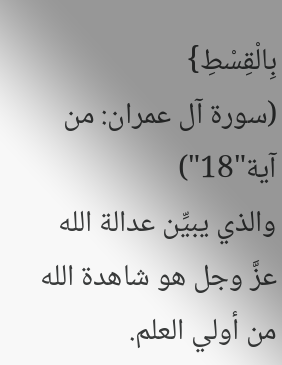بِالْقِسْطِ}
(سورة آل عمران: من آية"18")
والذي يبيِّن عدالة الله عزَّ وجل هو شاهدة الله من أولي العلم.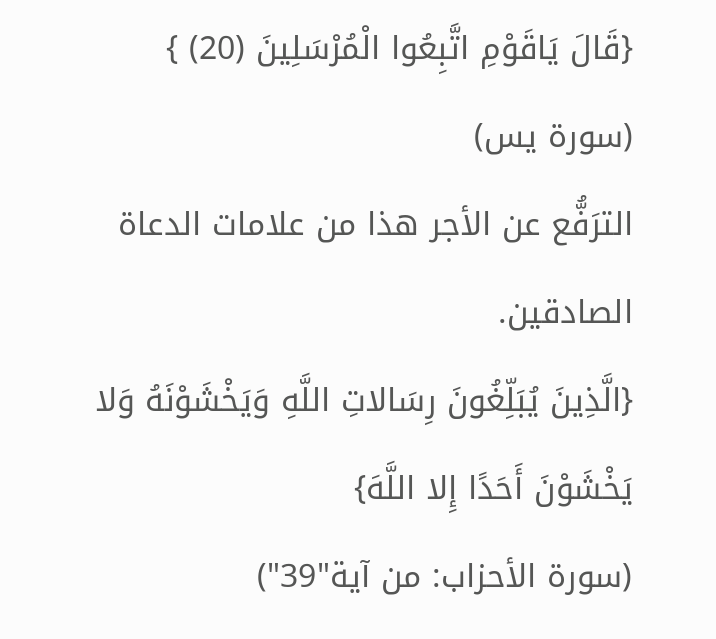{قَالَ يَاقَوْمِ اتَّبِعُوا الْمُرْسَلِينَ (20) }
(سورة يس)
الترَفُّع عن الأجر هذا من علامات الدعاة الصادقين.
{الَّذِينَ يُبَلِّغُونَ رِسَالاتِ اللَّهِ وَيَخْشَوْنَهُ وَلا يَخْشَوْنَ أَحَدًا إِلا اللَّهَ}
(سورة الأحزاب: من آية"39")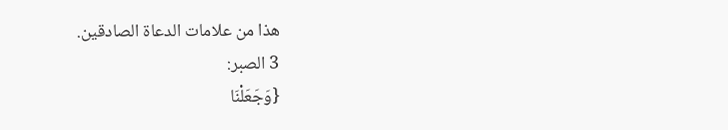هذا من علامات الدعاة الصادقين.
3 الصبر:
{وَجَعَلْنَا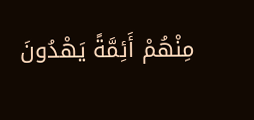مِنْهُمْ أَئِمَّةً يَهْدُونَ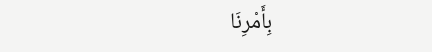بِأَمْرِنَا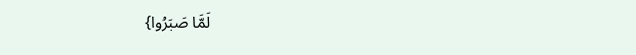لَمَّا صَبَرُوا}